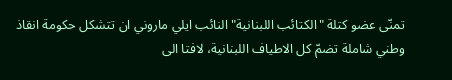تمنّى عضو كتلة "الكتائب اللبنانية" النائب ايلي ماروني ان تتشكل حكومة انقاذ وطني شاملة تضمّ كل الاطياف اللبنانية، لافتا الى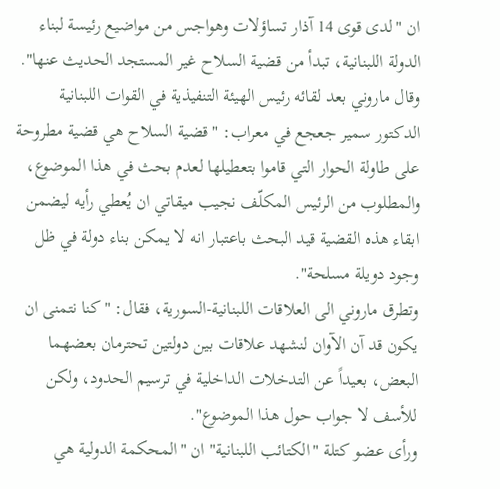ان "لدى قوى 14 آذار تساؤلات وهواجس من مواضيع رئيسة لبناء الدولة اللبنانية، تبدأ من قضية السلاح غير المستجد الحديث عنها".
وقال ماروني بعد لقائه رئيس الهيئة التنفيذية في القوات اللبنانية الدكتور سمير جعجع في معراب: "قضية السلاح هي قضية مطروحة على طاولة الحوار التي قاموا بتعطيلها لعدم بحث في هذا الموضوع، والمطلوب من الرئيس المكلّف نجيب ميقاتي ان يُعطي رأيه ليضمن ابقاء هذه القضية قيد البحث باعتبار انه لا يمكن بناء دولة في ظل وجود دويلة مسلحة".
وتطرق ماروني الى العلاقات اللبنانية-السورية، فقال: "كنا نتمنى ان يكون قد آن الآوان لنشهد علاقات بين دولتين تحترمان بعضهما البعض، بعيداً عن التدخلات الداخلية في ترسيم الحدود، ولكن للأسف لا جواب حول هذا الموضوع".
ورأى عضو كتلة "الكتائب اللبنانية" ان "المحكمة الدولية هي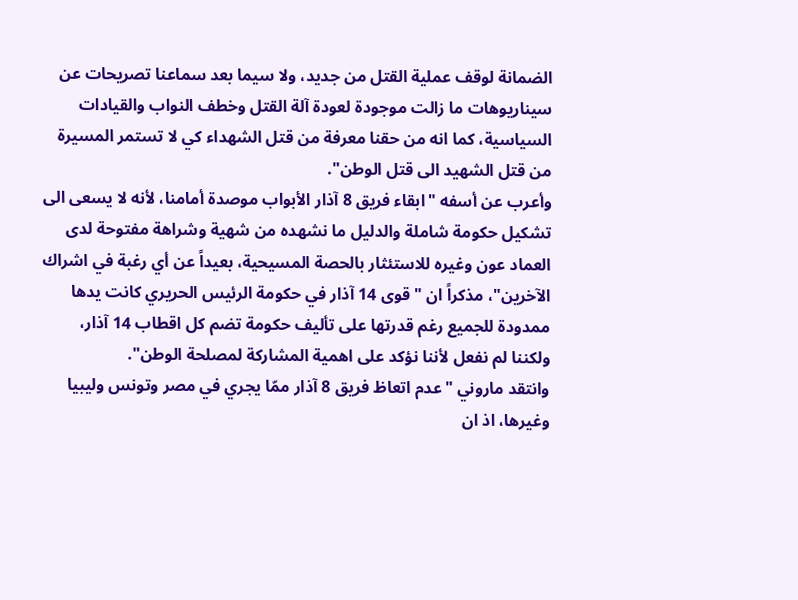الضمانة لوقف عملية القتل من جديد، ولا سيما بعد سماعنا تصريحات عن سيناريوهات ما زالت موجودة لعودة آلة القتل وخطف النواب والقيادات السياسية، كما انه من حقنا معرفة من قتل الشهداء كي لا تستمر المسيرة من قتل الشهيد الى قتل الوطن".
وأعرب عن أسفه "ابقاء فريق 8 آذار الأبواب موصدة أمامنا، لأنه لا يسعى الى تشكيل حكومة شاملة والدليل ما نشهده من شهية وشراهة مفتوحة لدى العماد عون وغيره للاستئثار بالحصة المسيحية، بعيداً عن أي رغبة في اشراك الآخرين"، مذكراً ان "قوى 14 آذار في حكومة الرئيس الحريري كانت يدها ممدودة للجميع رغم قدرتها على تأليف حكومة تضم كل اقطاب 14 آذار، ولكننا لم نفعل لأننا نؤكد على اهمية المشاركة لمصلحة الوطن".
وانتقد ماروني "عدم اتعاظ فريق 8 آذار ممّا يجري في مصر وتونس وليبيا وغيرها، اذ ان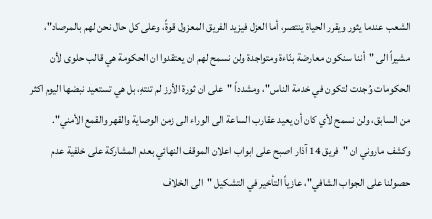الشعب عندما يثور ويقرر الحياة ينتصر، أما العزل فيزيد الفريق المعزول قوةً، وعلى كل حال نحن لهم بالمرصاد"، مشيراً الى "أننا سنكون معارضة بنّاءة ومتواجدة ولن نسمح لهم ان يعتقدوا ان الحكومة هي قالب حلوى لأن الحكومات وُجدت لتكون في خدمة الناس"، ومشدداً "على ان ثورة الأرز لم تنتهِ، بل هي تستعيد نبضها اليوم اكثر من السابق، ولن نسمح لأي كان أن يعيد عقارب الساعة الى الوراء الى زمن الوصاية والقهر والقمع الأمني".
وكشف ماروني ان "فريق 14 آذار اصبح على ابواب اعلان الموقف النهائي بعدم المشاركة على خلفية عدم حصولنا على الجواب الشافي"، عازياً التأخير في التشكيل "الى الخلاف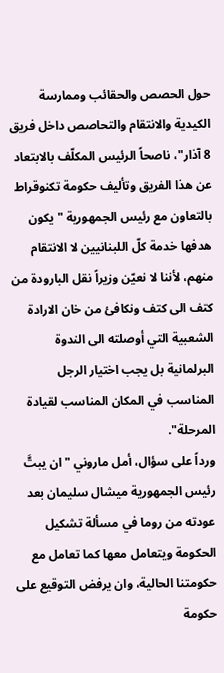حول الحصص والحقائب وممارسة الكيدية والانتقام والتحاصص داخل فريق 8 آذار"، ناصحاً الرئيس المكلّف بالابتعاد عن هذا الفريق وتأليف حكومة تكنوقراط بالتعاون مع رئيس الجمهورية "يكون هدفها خدمة كلّ اللبنانيين لا الانتقام منهم، لأننا لا نعيّن وزيراً نقل البارودة من كتف الى كتف ونكافئ من خان الارادة الشعبية التي أوصلته الى الندوة البرلمانية بل يجب اختيار الرجل المناسب في المكان المناسب لقيادة المرحلة".
ورداً على سؤال، أمل ماروني "ان يبتَّ رئيس الجمهورية ميشال سليمان بعد عودته من روما في مسألة تشكيل الحكومة ويتعامل معها كما تعامل مع حكومتنا الحالية، وان يرفض التوقيع على حكومة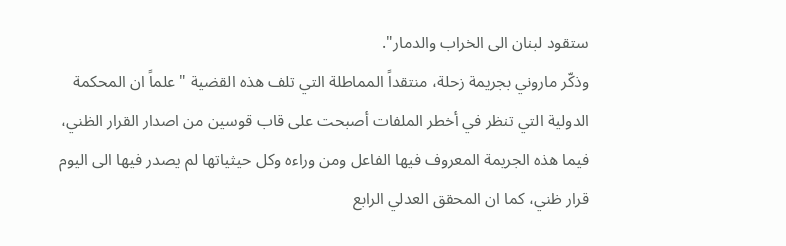ستقود لبنان الى الخراب والدمار".
وذكّر ماروني بجريمة زحلة، منتقداً المماطلة التي تلف هذه القضية "علماً ان المحكمة الدولية التي تنظر في أخطر الملفات أصبحت على قاب قوسين من اصدار القرار الظني، فيما هذه الجريمة المعروف فيها الفاعل ومن وراءه وكل حيثياتها لم يصدر فيها الى اليوم قرار ظني، كما ان المحقق العدلي الرابع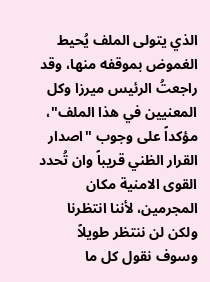الذي يتولى الملف يُحيط الغموض بموقفه منها، وقد راجعتُ الرئيس ميرزا وكل المعنيين في هذا الملف"، مؤكداً على وجوب "اصدار القرار الظني قريباً وان تُحدد القوى الامنية مكان المجرمين، لأننا انتظرنا ولكن لن ننتظر طويلاً وسوف نقول كل ما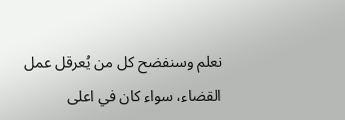نعلم وسنفضح كل من يُعرقل عمل القضاء، سواء كان في اعلى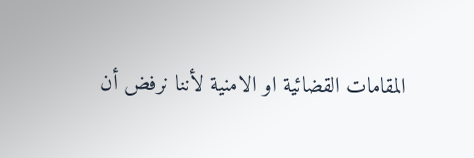المقامات القضائية او الامنية لأننا نرفض أن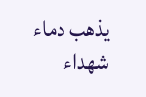يذهب دماء شهداء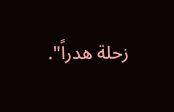زحلة هدراً".